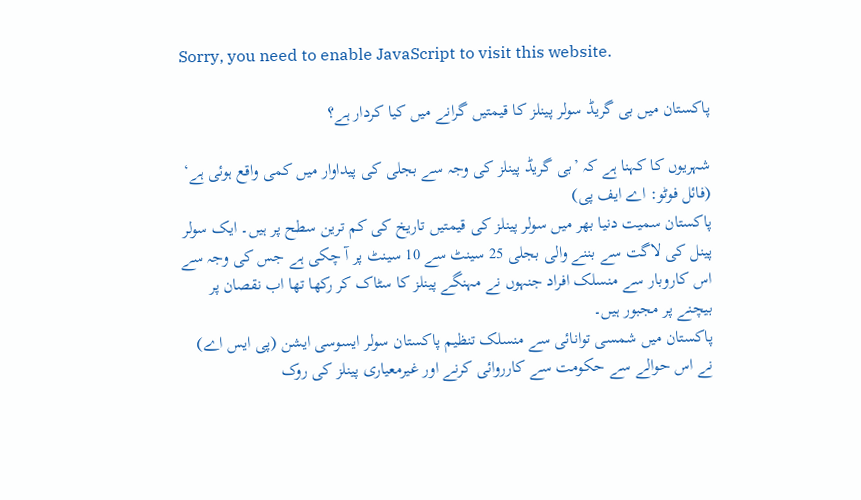Sorry, you need to enable JavaScript to visit this website.

پاکستان میں بی گریڈ سولر پینلز کا قیمتیں گرانے میں کیا کردار ہے؟

شہریوں کا کہنا ہے کہ ’بی گریڈ پینلز کی وجہ سے بجلی کی پیداوار میں کمی واقع ہوئی ہے‘ (فائل فوٹو: اے ایف پی)
پاکستان سمیت دنیا بھر میں سولر پینلز کی قیمتیں تاریخ کی کم ترین سطح پر ہیں۔ ایک سولر پینل کی لاگت سے بننے والی بجلی 25 سینٹ سے 10 سینٹ پر آ چکی ہے جس کی وجہ سے اس کاروبار سے منسلک افراد جنہوں نے مہنگے پینلز کا سٹاک کر رکھا تھا اب نقصان پر بیچنے پر مجبور ہیں۔
پاکستان میں شمسی توانائی سے منسلک تنظیم پاکستان سولر ایسوسی ایشن (پی ایس اے) نے اس حوالے سے حکومت سے کارروائی کرنے اور غیرمعیاری پینلز کی روک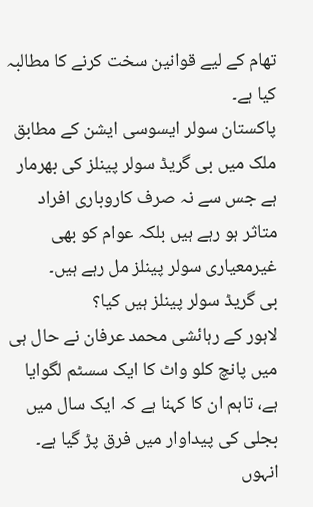تھام کے لیے قوانین سخت کرنے کا مطالبہ کیا ہے۔
پاکستان سولر ایسوسی ایشن کے مطابق ملک میں بی گریڈ سولر پینلز کی بھرمار ہے جس سے نہ صرف کاروباری افراد متاثر ہو رہے ہیں بلکہ عوام کو بھی غیرمعیاری سولر پینلز مل رہے ہیں۔
بی گریڈ سولر پینلز ہیں کیا؟
لاہور کے رہائشی محمد عرفان نے حال ہی میں پانچ کلو واٹ کا ایک سسٹم لگوایا ہے، تاہم ان کا کہنا ہے کہ ایک سال میں بجلی کی پیداوار میں فرق پڑ گیا ہے۔
انہوں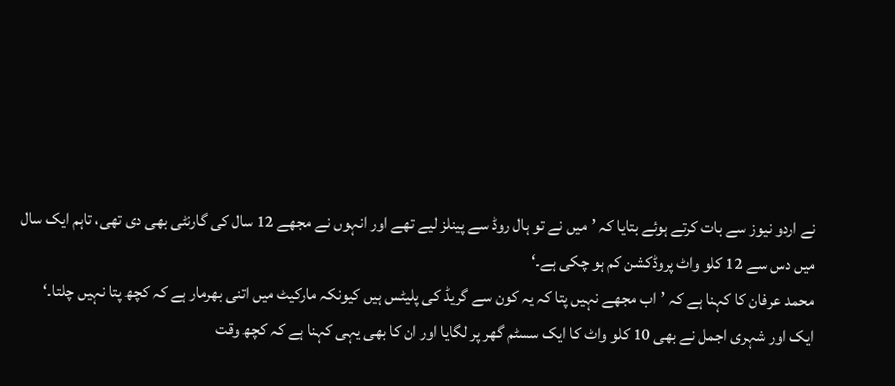نے اردو نیوز سے بات کرتے ہوئے بتایا کہ ’میں نے تو ہال روڈ سے پینلز لیے تھے اور انہوں نے مجھے 12 سال کی گارنٹی بھی دی تھی، تاہم ایک سال میں دس سے 12 کلو واٹ پروڈکشن کم ہو چکی ہے۔‘
محمد عرفان کا کہنا ہے کہ ’اب مجھے نہیں پتا کہ یہ کون سے گریڈ کی پلیٹس ہیں کیونکہ مارکیٹ میں اتنی بھرمار ہے کہ کچھ پتا نہیں چلتا۔‘
ایک اور شہری اجمل نے بھی 10 کلو واٹ کا ایک سسٹم گھر پر لگایا اور ان کا بھی یہی کہنا ہے کہ کچھ وقت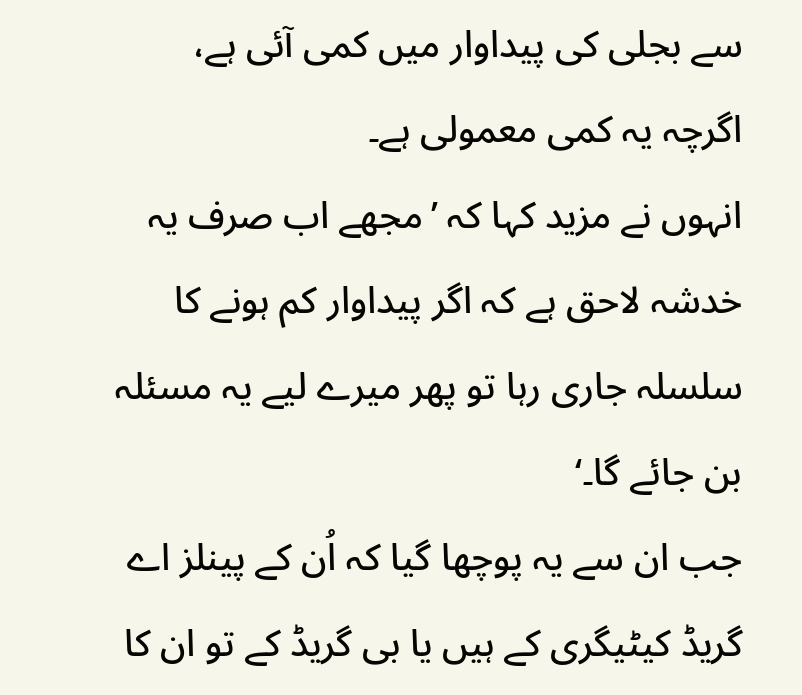سے بجلی کی پیداوار میں کمی آئی ہے، اگرچہ یہ کمی معمولی ہے۔
انہوں نے مزید کہا کہ ’مجھے اب صرف یہ خدشہ لاحق ہے کہ اگر پیداوار کم ہونے کا سلسلہ جاری رہا تو پھر میرے لیے یہ مسئلہ بن جائے گا۔‘
جب ان سے یہ پوچھا گیا کہ اُن کے پینلز اے گریڈ کیٹیگری کے ہیں یا بی گریڈ کے تو ان کا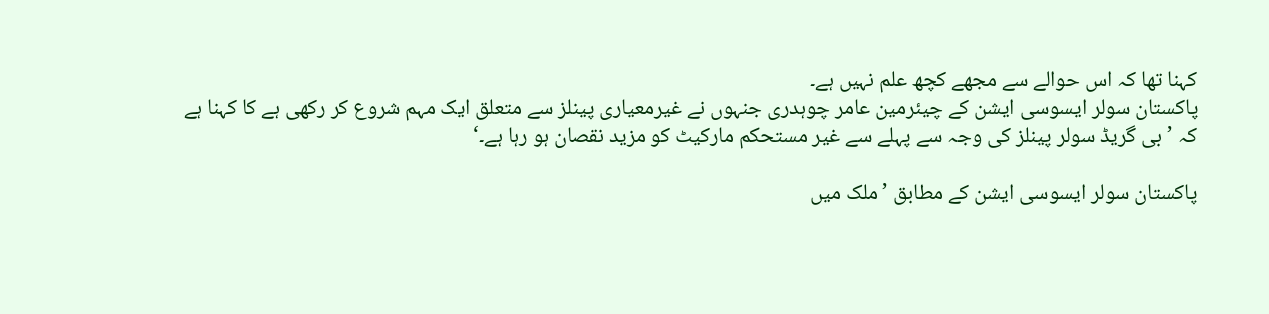کہنا تھا کہ اس حوالے سے مجھے کچھ علم نہیں ہے۔
پاکستان سولر ایسوسی ایشن کے چیئرمین عامر چوہدری جنہوں نے غیرمعیاری پینلز سے متعلق ایک مہم شروع کر رکھی ہے کا کہنا ہے کہ ’بی گریڈ سولر پینلز کی وجہ سے پہلے سے غیر مستحکم مارکیٹ کو مزید نقصان ہو رہا ہے۔‘

پاکستان سولر ایسوسی ایشن کے مطابق ’ملک میں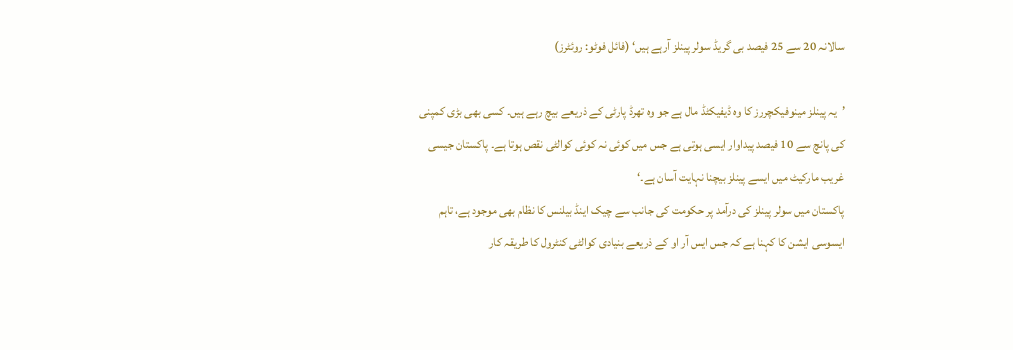سالانہ 20 سے 25 فیصد بی گریڈ سولر پینلز آرہے ہیں‘ (فائل فوٹو: روئٹرز)

’یہ پینلز مینوفیکچررز کا وہ ڈیفیکٹڈ مال ہے جو وہ تھرڈ پارٹی کے ذریعے بیچ رہے ہیں۔ کسی بھی بڑی کمپنی کی پانچ سے 10 فیصد پیداوار ایسی ہوتی ہے جس میں کوئی نہ کوئی کوالٹی نقص ہوتا ہے۔ پاکستان جیسی غریب مارکیٹ میں ایسے پینلز بیچنا نہایت آسان ہے۔‘
پاکستان میں سولر پینلز کی درآمد پر حکومت کی جانب سے چیک اینڈ بیلنس کا نظام بھی موجود ہے، تاہم ایسوسی ایشن کا کہنا ہے کہ جس ایس آر او کے ذریعے بنیادی کوالٹی کنٹرول کا طریقہ کار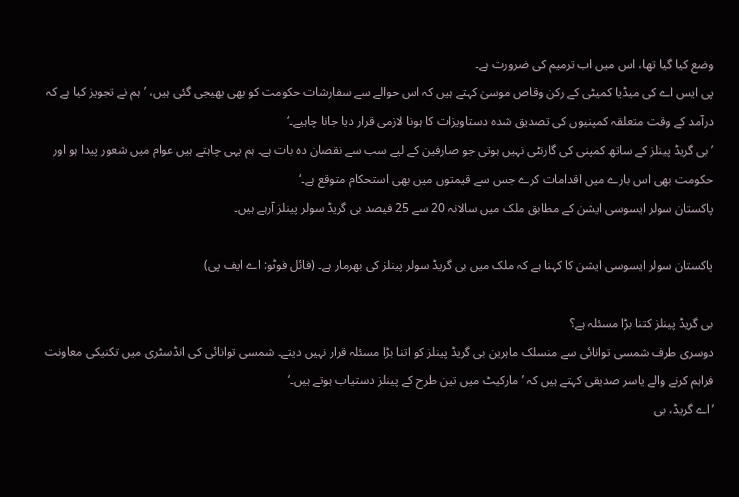وضع کیا گیا تھا، اس میں اب ترمیم کی ضرورت ہے۔
پی ایس اے کی میڈیا کمیٹی کے رکن وقاص موسیٰ کہتے ہیں کہ اس حوالے سے سفارشات حکومت کو بھی بھیجی گئی ہیں، ’ہم نے تجویز کیا ہے کہ درآمد کے وقت متعلقہ کمپنیوں کی تصدیق شدہ دستاویزات کا ہونا لازمی قرار دیا جانا چاہیے۔‘
’بی گریڈ پینلز کے ساتھ کمپنی کی گارنٹی نہیں ہوتی جو صارفین کے لیے سب سے نقصان دہ بات ہے۔ ہم یہی چاہتے ہیں عوام میں شعور پیدا ہو اور حکومت بھی اس بارے میں اقدامات کرے جس سے قیمتوں میں بھی استحکام متوقع ہے۔‘
پاکستان سولر ایسوسی ایشن کے مطابق ملک میں سالانہ 20 سے 25 فیصد بی گریڈ سولر پینلز آرہے ہیں۔

پاکستان سولر ایسوسی ایشن کا کہنا ہے کہ ملک میں بی گریڈ سولر پینلز کی بھرمار ہے۔ (فائل فوٹو: اے ایف پی)

بی گریڈ پینلز کتنا بڑا مسئلہ ہے؟
دوسری طرف شمسی توانائی سے منسلک ماہرین بی گریڈ پینلز کو اتنا بڑا مسئلہ قرار نہیں دیتے۔ شمسی توانائی کی انڈسٹری میں تکنیکی معاونت فراہم کرنے والے یاسر صدیقی کہتے ہیں کہ ’مارکیٹ میں تین طرح کے پینلز دستیاب ہوتے ہیں۔‘
’اے گریڈ، بی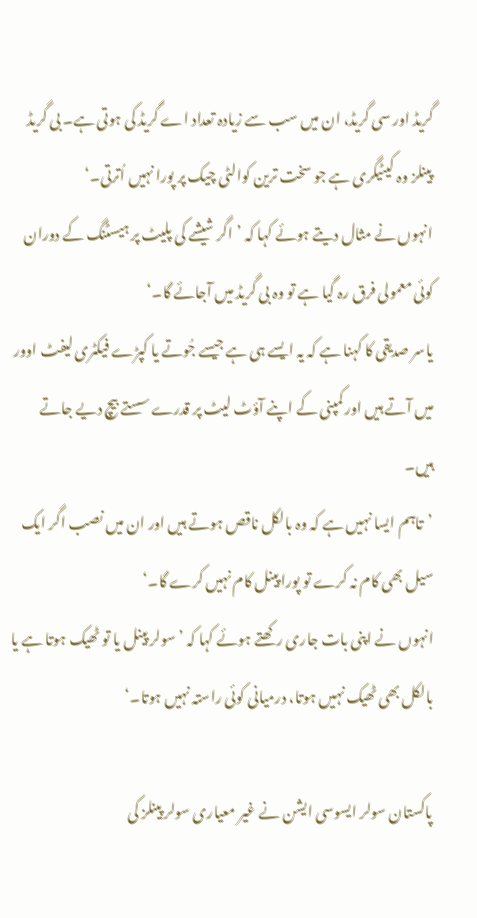گریڈ اور سی گریڈ، ان میں سب سے زیادہ تعداد اے گریڈ کی ہوتی ہے۔ بی گریڈ پینلز وہ کیٹیگری ہے جو سخت ترین کوالٹی چیک پر پورا نہیں اُترتی۔‘
انہوں نے مثال دیتے ہوئے کہا کہ ’اگر شیشے کی پلیٹ پر ہیسٹنگ کے دوران کوئی معمولی فرق رہ گیا ہے تو وہ بی گریڈ میں آجائے گا۔‘
یاسر صدیقی کا کہنا ہے کہ یہ ایسے ہی ہے جیسے جُوتے یا کپڑے فیکٹری لیفٹ اوور میں آتے ہیں اور کمپنی کے اپنے آؤٹ لیٹ پر قدرے سستے بیچ دیے جاتے ہیں۔
’تاہم ایسا نہیں ہے کہ وہ بالکل ناقص ہوتے ہیں اور ان میں نصب اگر ایک سیل بھی کام نہ کرے تو پورا پینل کام نہیں کرے گا۔‘
انہوں نے اپنی بات جاری رکھتے ہوئے کہا کہ ’سولر پینل یا تو ٹھیک ہوتا ہے یا بالکل بھی ٹھیک نہیں ہوتا، درمیانی کوئی راستہ نہیں ہوتا۔‘

پاکستان سولر ایسوسی ایشن نے غیر معیاری سولر پینلز کی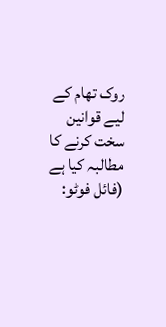روک تھام کے لیے قوانین سخت کرنے کا مطالبہ کیا ہے (فائل فوٹو: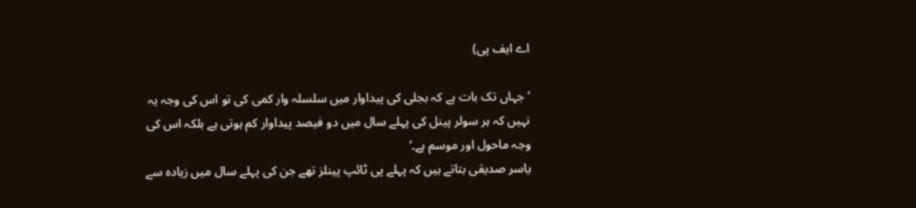اے ایف پی)

’جہاں تک بات ہے کہ بجلی کی پیداوار میں سلسلہ وار کمی کی تو اس کی وجہ یہ نہیں کہ ہر سولر پینل کی پہلے سال میں دو فیصد پیداوار کم ہوتی ہے بلکہ اس کی وجہ ماحول اور موسم ہے۔‘
یاسر صدیقی بتاتے ہیں کہ پہلے پی ٹائپ پینلز تھے جن کی پہلے سال میں زیادہ سے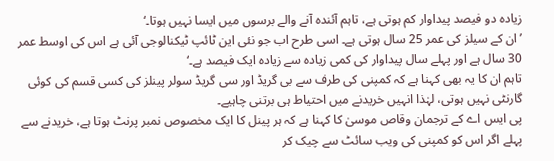زیادہ دو فیصد پیداوار کم ہوتی ہے، تاہم آئندہ آنے والے برسوں میں ایسا نہیں ہوتا۔‘
’ان کے سیلز کی عمر 25 سال ہوتی ہے۔ اسی طرح اب جو نئی این ٹائپ ٹیکنالوجی آئی ہے اس کی اوسط عمر 30 سال ہے اور پہلے سال پیداوار کی کمی زیادہ سے زیادہ ایک فیصد ہے۔‘
تاہم ان کا یہ بھی کہنا ہے کہ کمپنی کی طرف سے بی گریڈ اور سی گریڈ سولر پینلز کی کسی قسم کی کوئی گارنٹی نہیں ہوتی، لہٰذا انہیں خریدنے میں احتیاط ہی برتنی چاہیے۔
پی ایس اے کے ترجمان وقاص موسیٰ کا کہنا ہے کہ ہر پینل کا ایک مخصوص نمبر پرنٹ ہوتا ہے، خریدنے سے پہلے اگر اس کو کمپنی کی ویب سائٹ سے چیک کر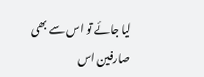لیا جائے تو اس سے بھی صارفین اس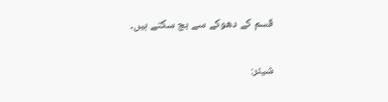قسم کے دھوکے سے بچ سکتے ہیں۔

شیئر: